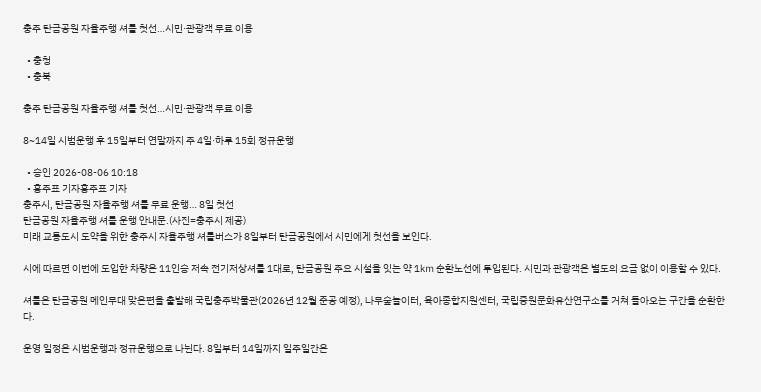충주 탄금공원 자율주행 셔틀 첫선…시민·관광객 무료 이용

  • 충청
  • 충북

충주 탄금공원 자율주행 셔틀 첫선…시민·관광객 무료 이용

8~14일 시범운행 후 15일부터 연말까지 주 4일·하루 15회 정규운행

  • 승인 2026-08-06 10:18
  • 홍주표 기자홍주표 기자
충주시, 탄금공원 자율주행 셔틀 무료 운행… 8일 첫선
탄금공원 자율주행 셔틀 운행 안내문.(사진=충주시 제공)
미래 교통도시 도약을 위한 충주시 자율주행 셔틀버스가 8일부터 탄금공원에서 시민에게 첫선을 보인다.

시에 따르면 이번에 도입한 차량은 11인승 저속 전기저상셔틀 1대로, 탄금공원 주요 시설을 잇는 약 1㎞ 순환노선에 투입된다. 시민과 관광객은 별도의 요금 없이 이용할 수 있다.

셔틀은 탄금공원 메인무대 맞은편을 출발해 국립충주박물관(2026년 12월 준공 예정), 나무숲놀이터, 육아종합지원센터, 국립중원문화유산연구소를 거쳐 돌아오는 구간을 순환한다.

운영 일정은 시범운행과 정규운행으로 나뉜다. 8일부터 14일까지 일주일간은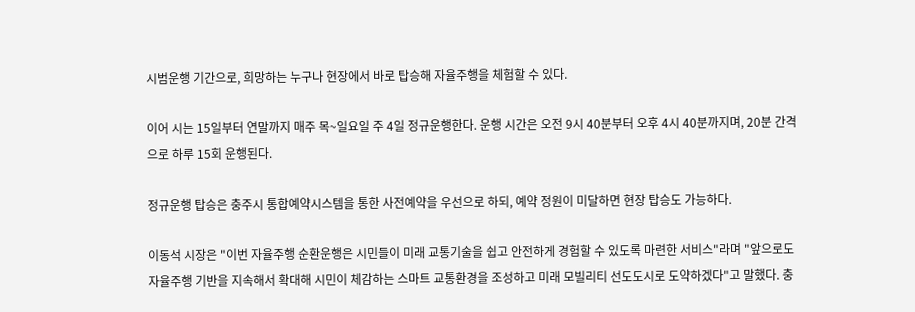시범운행 기간으로, 희망하는 누구나 현장에서 바로 탑승해 자율주행을 체험할 수 있다.

이어 시는 15일부터 연말까지 매주 목~일요일 주 4일 정규운행한다. 운행 시간은 오전 9시 40분부터 오후 4시 40분까지며, 20분 간격으로 하루 15회 운행된다.

정규운행 탑승은 충주시 통합예약시스템을 통한 사전예약을 우선으로 하되, 예약 정원이 미달하면 현장 탑승도 가능하다.

이동석 시장은 "이번 자율주행 순환운행은 시민들이 미래 교통기술을 쉽고 안전하게 경험할 수 있도록 마련한 서비스"라며 "앞으로도 자율주행 기반을 지속해서 확대해 시민이 체감하는 스마트 교통환경을 조성하고 미래 모빌리티 선도도시로 도약하겠다"고 말했다. 충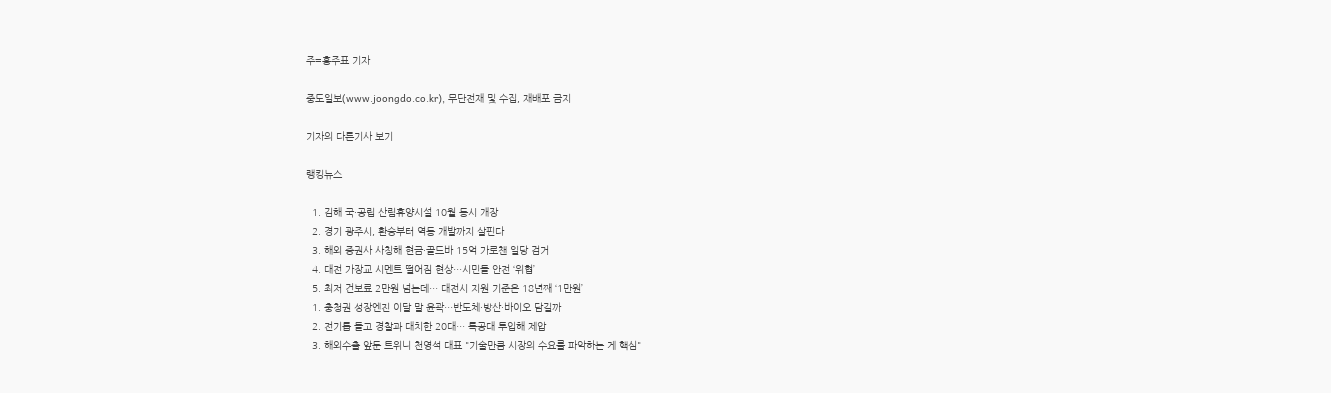주=홍주표 기자

중도일보(www.joongdo.co.kr), 무단전재 및 수집, 재배포 금지

기자의 다른기사 보기

랭킹뉴스

  1. 김해 국·공립 산림휴양시설 10월 동시 개장
  2. 경기 광주시, 환승부터 역동 개발까지 살핀다
  3. 해외 증권사 사칭해 현금·골드바 15억 가로챈 일당 검거
  4. 대전 가장교 시멘트 떨어짐 현상…시민들 안전 ‘위협’
  5. 최저 건보료 2만원 넘는데… 대전시 지원 기준은 18년째 ‘1만원’
  1. 충청권 성장엔진 이달 말 윤곽…반도체·방산·바이오 담길까
  2. 전기톱 들고 경찰과 대치한 20대… 특공대 투입해 제압
  3. 해외수출 앞둔 트위니 천영석 대표 "기술만큼 시장의 수요를 파악하는 게 핵심"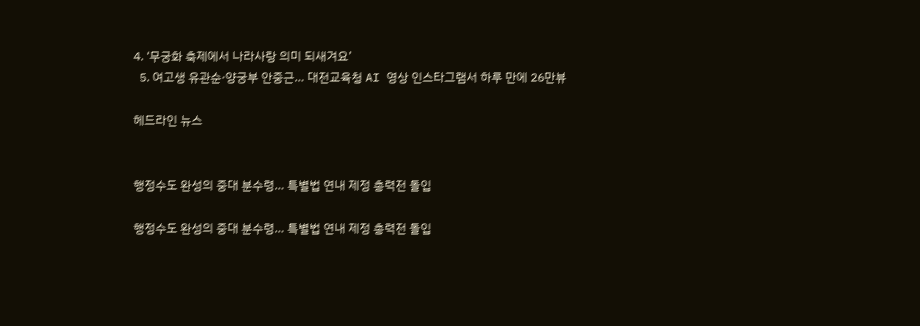4. ‘무궁화 축제에서 나라사랑 의미 되새겨요’
  5. 여고생 유관순·양궁부 안중근… 대전교육청 AI 영상 인스타그램서 하루 만에 26만뷰

헤드라인 뉴스


행정수도 완성의 중대 분수령… 특별법 연내 제정 총력전 돌입

행정수도 완성의 중대 분수령… 특별법 연내 제정 총력전 돌입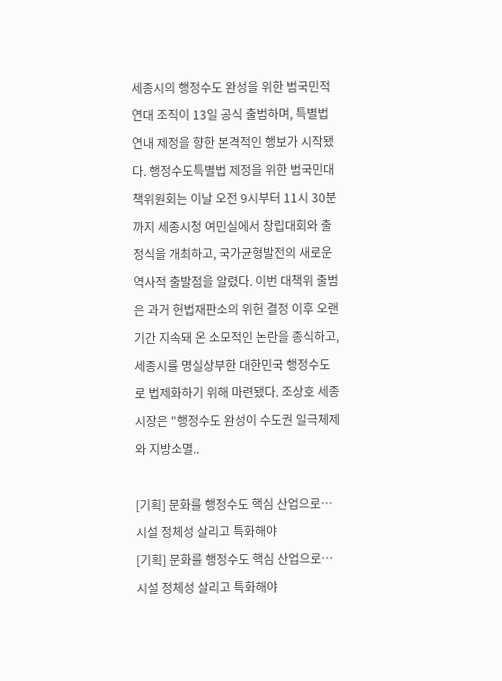세종시의 행정수도 완성을 위한 범국민적 연대 조직이 13일 공식 출범하며, 특별법 연내 제정을 향한 본격적인 행보가 시작됐다. 행정수도특별법 제정을 위한 범국민대책위원회는 이날 오전 9시부터 11시 30분까지 세종시청 여민실에서 창립대회와 출정식을 개최하고, 국가균형발전의 새로운 역사적 출발점을 알렸다. 이번 대책위 출범은 과거 헌법재판소의 위헌 결정 이후 오랜 기간 지속돼 온 소모적인 논란을 종식하고, 세종시를 명실상부한 대한민국 행정수도로 법제화하기 위해 마련됐다. 조상호 세종시장은 "행정수도 완성이 수도권 일극체제와 지방소멸..

[기획] 문화를 행정수도 핵심 산업으로… 시설 정체성 살리고 특화해야
[기획] 문화를 행정수도 핵심 산업으로… 시설 정체성 살리고 특화해야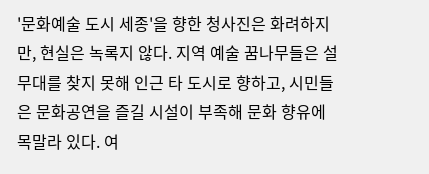'문화예술 도시 세종'을 향한 청사진은 화려하지만, 현실은 녹록지 않다. 지역 예술 꿈나무들은 설 무대를 찾지 못해 인근 타 도시로 향하고, 시민들은 문화공연을 즐길 시설이 부족해 문화 향유에 목말라 있다. 여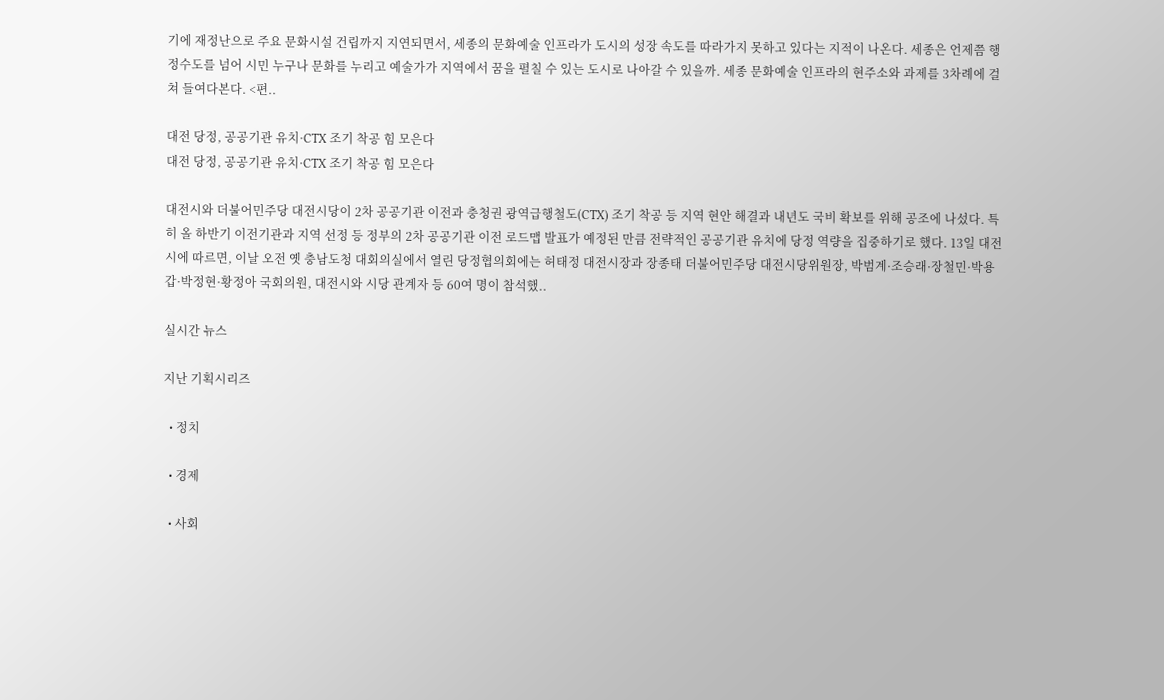기에 재정난으로 주요 문화시설 건립까지 지연되면서, 세종의 문화예술 인프라가 도시의 성장 속도를 따라가지 못하고 있다는 지적이 나온다. 세종은 언제쯤 행정수도를 넘어 시민 누구나 문화를 누리고 예술가가 지역에서 꿈을 펼칠 수 있는 도시로 나아갈 수 있을까. 세종 문화예술 인프라의 현주소와 과제를 3차례에 걸쳐 들여다본다. <편..

대전 당정, 공공기관 유치·CTX 조기 착공 힘 모은다
대전 당정, 공공기관 유치·CTX 조기 착공 힘 모은다

대전시와 더불어민주당 대전시당이 2차 공공기관 이전과 충청권 광역급행철도(CTX) 조기 착공 등 지역 현안 해결과 내년도 국비 확보를 위해 공조에 나섰다. 특히 올 하반기 이전기관과 지역 선정 등 정부의 2차 공공기관 이전 로드맵 발표가 예정된 만큼 전략적인 공공기관 유치에 당정 역량을 집중하기로 했다. 13일 대전시에 따르면, 이날 오전 옛 충남도청 대회의실에서 열린 당정협의회에는 허태정 대전시장과 장종태 더불어민주당 대전시당위원장, 박범계·조승래·장철민·박용갑·박정현·황정아 국회의원, 대전시와 시당 관계자 등 60여 명이 참석했..

실시간 뉴스

지난 기획시리즈

  • 정치

  • 경제

  • 사회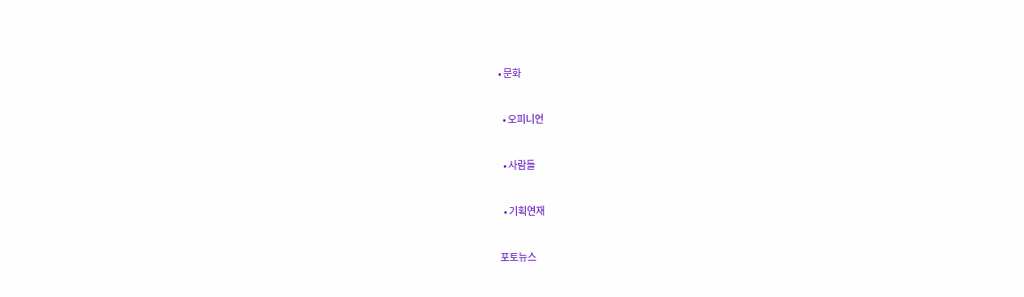• 문화

  • 오피니언

  • 사람들

  • 기획연재

포토뉴스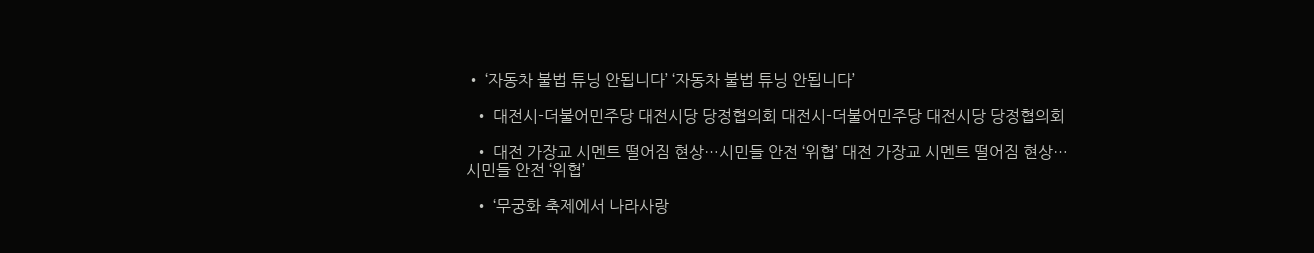• ‘자동차 불법 튜닝 안됩니다’ ‘자동차 불법 튜닝 안됩니다’

  • 대전시-더불어민주당 대전시당 당정협의회 대전시-더불어민주당 대전시당 당정협의회

  • 대전 가장교 시멘트 떨어짐 현상…시민들 안전 ‘위협’ 대전 가장교 시멘트 떨어짐 현상…시민들 안전 ‘위협’

  • ‘무궁화 축제에서 나라사랑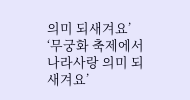의미 되새겨요’ ‘무궁화 축제에서 나라사랑 의미 되새겨요’